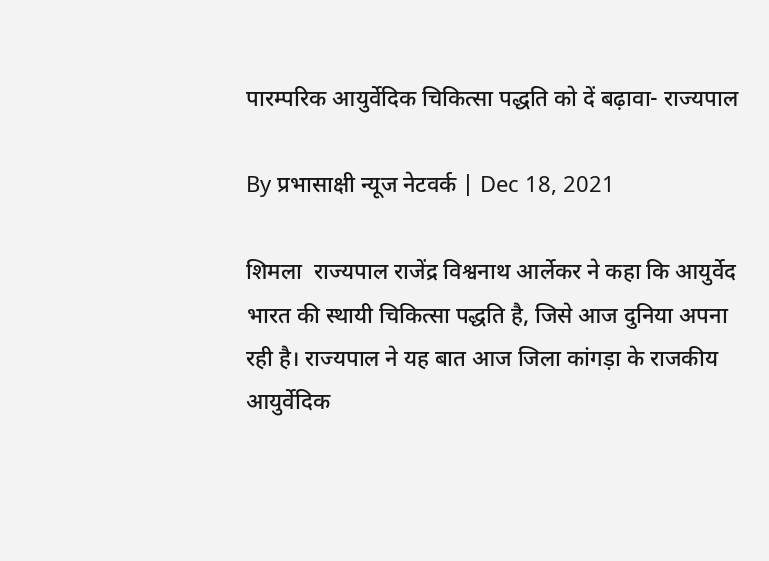पारम्परिक आयुर्वेदिक चिकित्सा पद्धति को दें बढ़ावा- राज्यपाल

By प्रभासाक्षी न्यूज नेटवर्क | Dec 18, 2021

शिमला  राज्यपाल राजेंद्र विश्वनाथ आर्लेकर ने कहा कि आयुर्वेद भारत की स्थायी चिकित्सा पद्धति है, जिसे आज दुनिया अपना रही है। राज्यपाल ने यह बात आज जिला कांगड़ा के राजकीय आयुर्वेदिक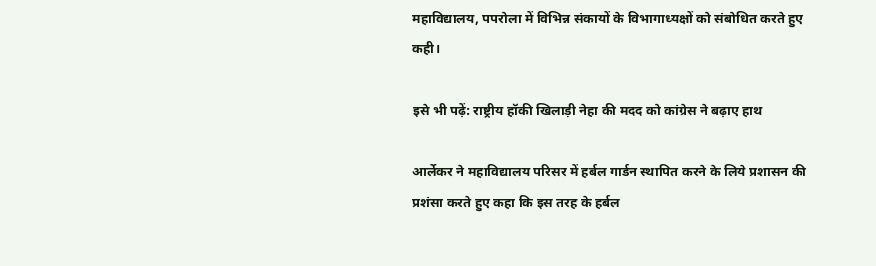महाविद्यालय, पपरोला में विभिन्न संकायों के विभागाध्यक्षों को संबोधित करते हुए कही।

इसे भी पढ़ें: राष्ट्रीय हॉकी खिलाड़ी नेहा की मदद को कांग्रेस ने बढ़ाए हाथ

आर्लेकर ने महाविद्यालय परिसर में हर्बल गार्डन स्थापित करने के लिये प्रशासन की प्रशंसा करते हुए कहा कि इस तरह के हर्बल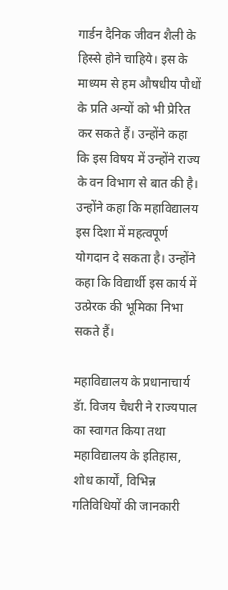गार्डन दैनिक जीवन शैली के हिस्से होने चाहिये। इस के माध्यम से हम औषधीय पौधों के प्रति अन्यों को भी प्रेरित कर सकते हैं। उन्होंने कहा कि इस विषय में उन्होंने राज्य के वन विभाग से बात की है। उन्होंने कहा कि महाविद्यालय इस दिशा में महत्वपूर्ण योगदान दे सकता है। उन्होंने कहा कि विद्यार्थी इस कार्य में उत्प्रेरक की भूमिका निभा सकते हैं।

महाविद्यालय के प्रधानाचार्य डॅा. विजय चैधरी ने राज्यपाल का स्वागत किया तथा महाविद्यालय के इतिहास, शोध कार्यों, विभिन्न गतिविधियों की जानकारी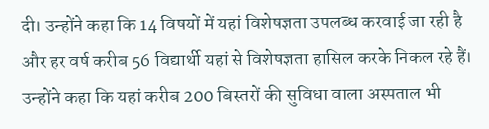दी। उन्होंने कहा कि 14 विषयों में यहां विशेषज्ञता उपलब्ध करवाई जा रही है और हर वर्ष करीब 56 विद्यार्थी यहां से विशेषज्ञता हासिल करके निकल रहे हैं। उन्होंने कहा कि यहां करीब 200 बिस्तरों की सुविधा वाला अस्पताल भी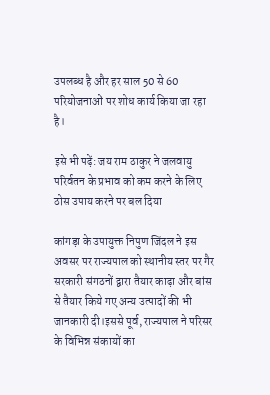उपलब्ध है और हर साल 50 से 60 परियोजनाओं पर शोध कार्य किया जा रहा है।

इसे भी पढ़ें: जय राम ठाकुर ने जलवायु परिर्वतन के प्रभाव को कम करने के लिए ठोस उपाय करने पर बल दिया

कांगड़ा के उपायुक्त निपुण जिंदल ने इस अवसर पर राज्यपाल को स्थानीय स्तर पर गैर सरकारी संगठनों द्वारा तैयार काढ़ा और बांस से तैयार किये गए अन्य उत्पादों की भी जानकारी दी।इससे पूर्व, राज्यपाल ने परिसर के विभिन्न संकायों का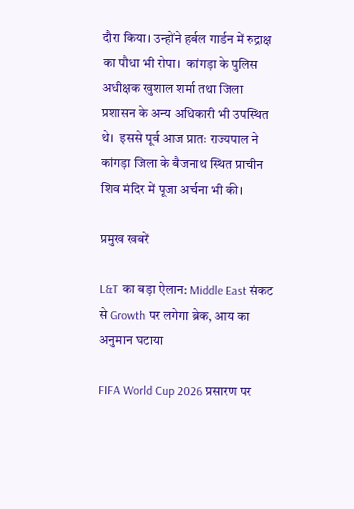दौरा किया। उन्होंने हर्बल गार्डन में रुद्राक्ष का पौधा भी रोपा।  कांगड़ा के पुलिस अधीक्षक खुशाल शर्मा तथा जिला प्रशासन के अन्य अधिकारी भी उपस्थित थे।  इससे पूर्व आज प्रातः राज्यपाल ने कांगड़ा जिला के बैजनाथ स्थित प्राचीन शिव मंदिर में पूजा अर्चना भी की।

प्रमुख खबरें

L&T का बड़ा ऐलान: Middle East संकट से Growth पर लगेगा ब्रेक, आय का अनुमान घटाया

FIFA World Cup 2026 प्रसारण पर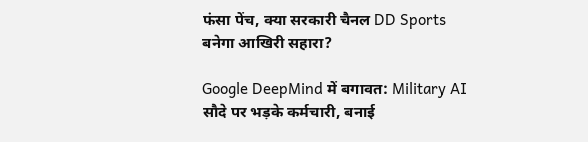फंसा पेंच, क्या सरकारी चैनल DD Sports बनेगा आखिरी सहारा?

Google DeepMind में बगावत: Military AI सौदे पर भड़के कर्मचारी, बनाई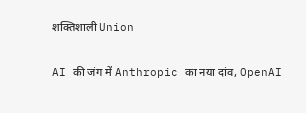शक्तिशाली Union

AI की जंग में Anthropic का नया दांव, OpenAI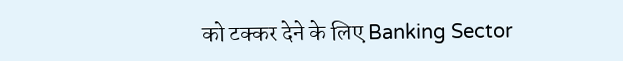को टक्कर देने के लिए Banking Sector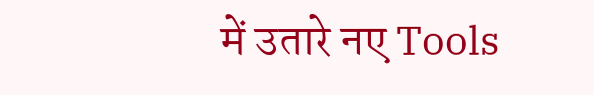में उतारे नए Tools